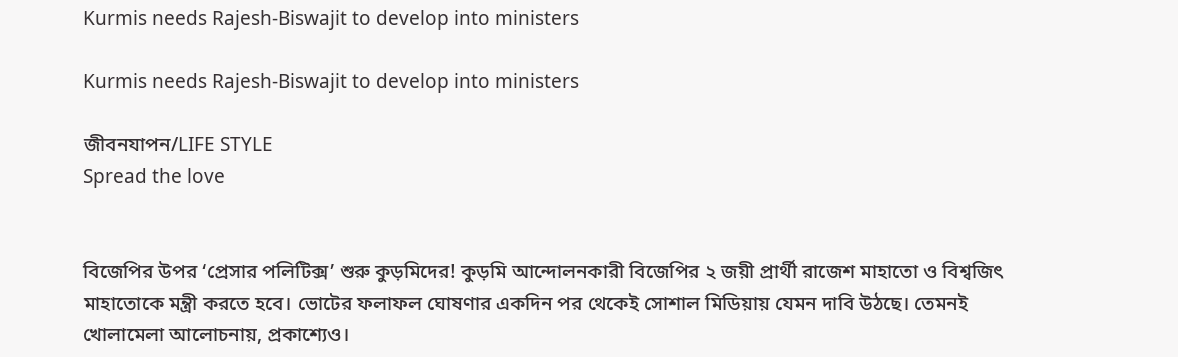Kurmis needs Rajesh-Biswajit to develop into ministers

Kurmis needs Rajesh-Biswajit to develop into ministers

জীবনযাপন/LIFE STYLE
Spread the love


বিজেপির উপর ‘প্রেসার পলিটিক্স’ শুরু কুড়মিদের! কুড়মি আন্দোলনকারী বিজেপির ২ জয়ী প্রার্থী রাজেশ মাহাতো ও বিশ্বজিৎ মাহাতোকে মন্ত্রী করতে হবে। ভোটের ফলাফল ঘোষণার একদিন পর থেকেই সোশাল মিডিয়ায় যেমন দাবি উঠছে। তেমনই খোলামেলা আলোচনায়, প্রকাশ্যেও।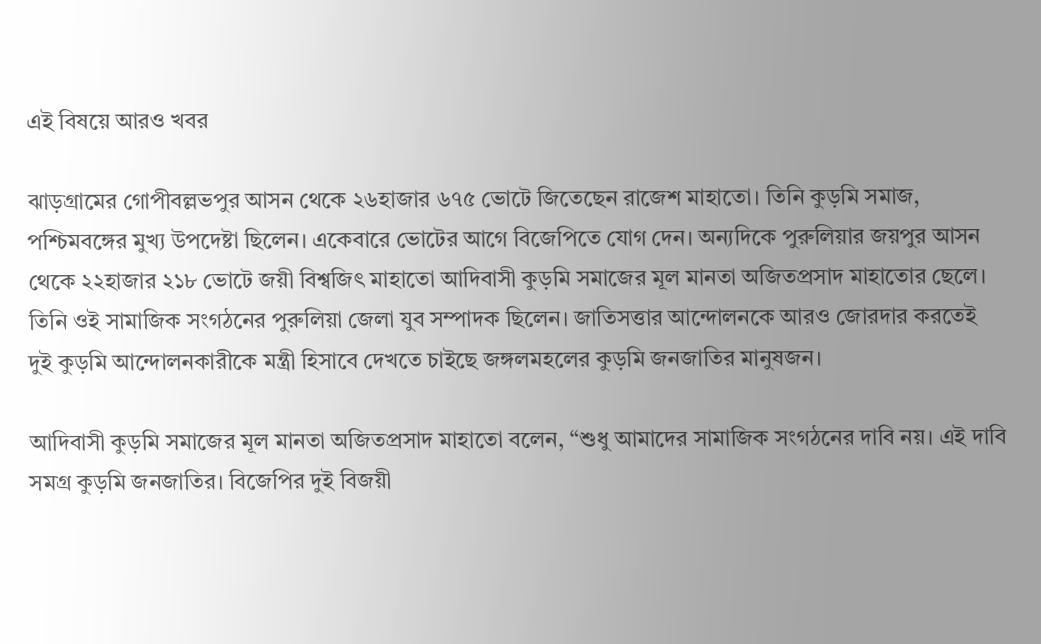এই বিষয়ে আরও খবর

ঝাড়গ্রামের গোপীবল্লভপুর আসন থেকে ২৬হাজার ৬৭৫ ভোটে জিতেছেন রাজেশ মাহাতো। তিনি কুড়মি সমাজ, পশ্চিমবঙ্গের মুখ্য উপদেষ্টা ছিলেন। একেবারে ভোটের আগে বিজেপিতে যোগ দেন। অন্যদিকে পুরুলিয়ার জয়পুর আসন থেকে ২২হাজার ২১৮ ভোটে জয়ী বিশ্বজিৎ মাহাতো আদিবাসী কুড়মি সমাজের মূল মানতা অজিতপ্রসাদ মাহাতোর ছেলে। তিনি ওই সামাজিক সংগঠনের পুরুলিয়া জেলা যুব সম্পাদক ছিলেন। জাতিসত্তার আন্দোলনকে আরও জোরদার করতেই দুই কুড়মি আন্দোলনকারীকে মন্ত্রী হিসাবে দেখতে চাইছে জঙ্গলমহলের কুড়মি জনজাতির মানুষজন।

আদিবাসী কুড়মি সমাজের মূল মানতা অজিতপ্রসাদ মাহাতো বলেন, “শুধু আমাদের সামাজিক সংগঠনের দাবি নয়। এই দাবি সমগ্র কুড়মি জনজাতির। বিজেপির দুই বিজয়ী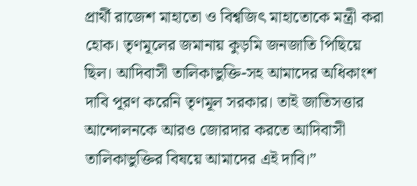প্রার্থী রাজেশ মাহাতো ও বিশ্বজিৎ মাহাতোকে মন্ত্রী করা হোক। তৃণমূলের জমানায় কুড়মি জনজাতি পিছিয়ে ছিল। আদিবাসী তালিকাভুক্তি-সহ আমাদের অধিকাংশ দাবি পূরণ করেনি তৃণমূল সরকার। তাই জাতিসত্তার আন্দোলনকে আরও জোরদার করতে আদিবাসী তালিকাভুক্তির বিষয়ে আমাদের এই দাবি।”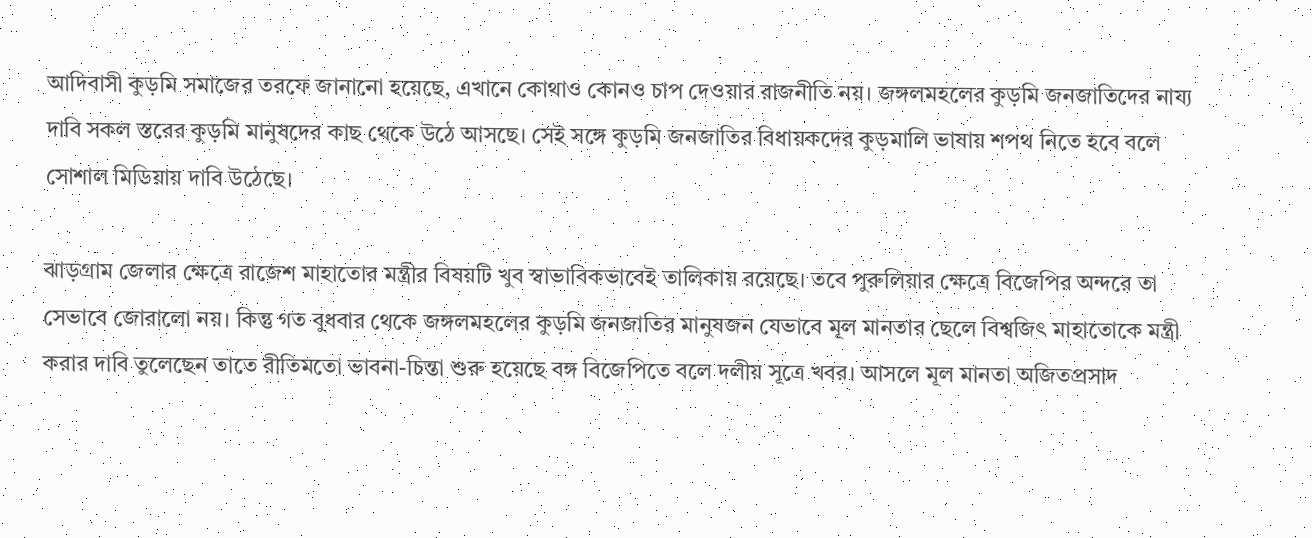আদিবাসী কুড়মি সমাজের তরফে জানানো হয়েছে, এখানে কোথাও কোনও চাপ দেওয়ার রাজনীতি নয়। জঙ্গলমহলের কুড়মি জনজাতিদের নায্য দাবি সকল স্তরের কুড়মি মানুষদের কাছ থেকে উঠে আসছে। সেই সঙ্গে কুড়মি জনজাতির বিধায়কদের কুড়মালি ভাষায় শপথ নিতে হবে বলে সোশাল মিডিয়ায় দাবি উঠেছে।

ঝাড়গ্রাম জেলার ক্ষেত্রে রাজেশ মাহাতোর মন্ত্রীর বিষয়টি খুব স্বাভাবিকভাবেই তালিকায় রয়েছে। তবে পুরুলিয়ার ক্ষেত্রে বিজেপির অন্দরে তা সেভাবে জোরালো নয়। কিন্তু গত বুধবার থেকে জঙ্গলমহলের কুড়মি জনজাতির মানুষজন যেভাবে মূল মানতার ছেলে বিশ্বজিৎ মাহাতোকে মন্ত্রী করার দাবি তুলেছেন তাতে রীতিমতো ভাবনা-চিন্তা শুরু হয়েছে বঙ্গ বিজেপিতে বলে দলীয় সূত্রে খবর। আসলে মূল মানতা অজিতপ্রসাদ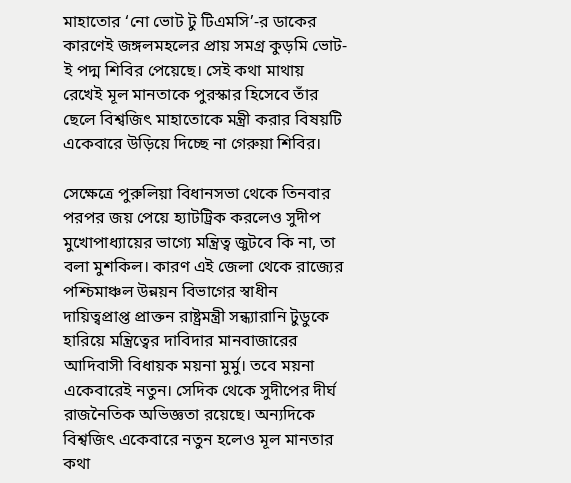মাহাতোর ‘নো ভোট টু টিএমসি’-র ডাকের কারণেই জঙ্গলমহলের প্রায় সমগ্র কুড়মি ভোট-ই পদ্ম শিবির পেয়েছে। সেই কথা মাথায় রেখেই মূল মানতাকে পুরস্কার হিসেবে তাঁর ছেলে বিশ্বজিৎ মাহাতোকে মন্ত্রী করার বিষয়টি একেবারে উড়িয়ে দিচ্ছে না গেরুয়া শিবির।

সেক্ষেত্রে পুরুলিয়া বিধানসভা থেকে তিনবার পরপর জয় পেয়ে হ্যাটট্রিক করলেও সুদীপ মুখোপাধ্যায়ের ভাগ্যে মন্ত্রিত্ব জুটবে কি না, তা বলা মুশকিল। কারণ এই জেলা থেকে রাজ্যের পশ্চিমাঞ্চল উন্নয়ন বিভাগের স্বাধীন দায়িত্বপ্রাপ্ত প্রাক্তন রাষ্ট্রমন্ত্রী সন্ধ্যারানি টুডুকে হারিয়ে মন্ত্রিত্বের দাবিদার মানবাজারের আদিবাসী বিধায়ক ময়না মুর্মু। তবে ময়না একেবারেই নতুন। সেদিক থেকে সুদীপের দীর্ঘ রাজনৈতিক অভিজ্ঞতা রয়েছে। অন্যদিকে বিশ্বজিৎ একেবারে নতুন হলেও মূল মানতার কথা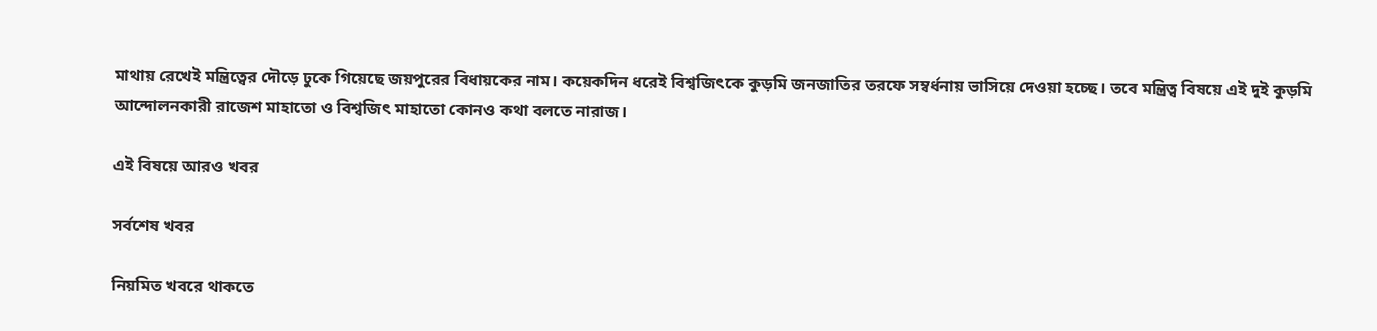মাথায় রেখেই মন্ত্রিত্বের দৌড়ে ঢুকে গিয়েছে জয়পুরের বিধায়কের নাম। কয়েকদিন ধরেই বিশ্বজিৎকে কুড়মি জনজাতির তরফে সম্বর্ধনায় ভাসিয়ে দেওয়া হচ্ছে। তবে মন্ত্রিত্ব বিষয়ে এই দুই কুড়মি আন্দোলনকারী রাজেশ মাহাতো ও বিশ্বজিৎ মাহাতো কোনও কথা বলতে নারাজ।

এই বিষয়ে আরও খবর

সর্বশেষ খবর

নিয়মিত খবরে থাকতে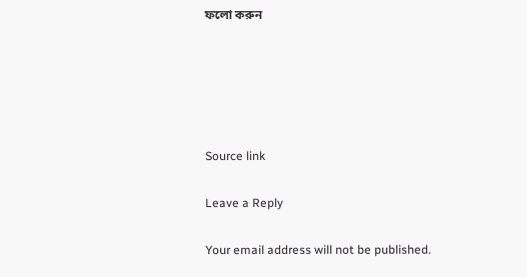ফলো করুন





Source link

Leave a Reply

Your email address will not be published.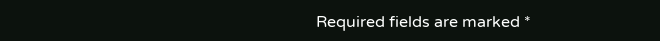Required fields are marked *